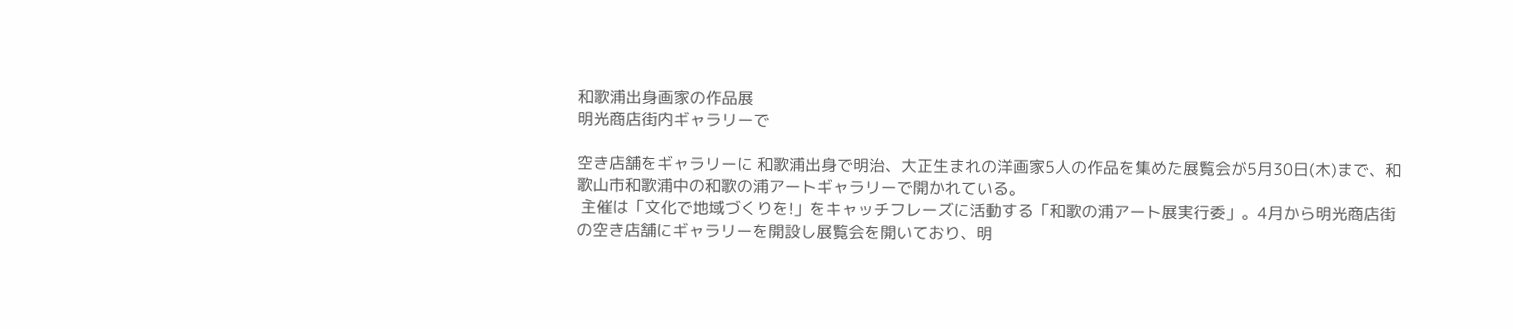和歌浦出身画家の作品展
明光商店街内ギャラリーで

空き店舗をギャラリーに 和歌浦出身で明治、大正生まれの洋画家5人の作品を集めた展覧会が5月30日(木)まで、和歌山市和歌浦中の和歌の浦アートギャラリーで開かれている。
 主催は「文化で地域づくりを!」をキャッチフレーズに活動する「和歌の浦アート展実行委」。4月から明光商店街の空き店舗にギャラリーを開設し展覧会を開いており、明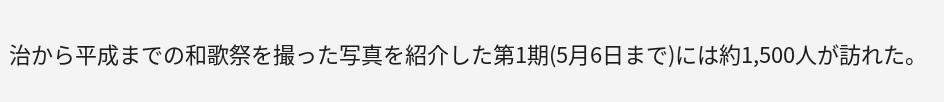治から平成までの和歌祭を撮った写真を紹介した第1期(5月6日まで)には約1,500人が訪れた。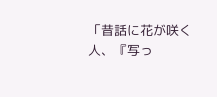「昔話に花が咲く人、『写っ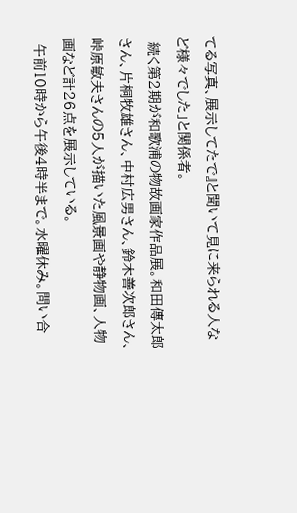てる写真、展示してたで』と聞いて見に来られる人など様々でした」と関係者。
 続く第2期が和歌浦の物故画家作品展。和田傳太郎さん、片桐牧雄さん、中村広男さん、鈴木善次郎さん、峠原敏夫さんの5人が描いた風景画や静物画、人物画など計26点を展示している。
 午前10時から午後4時半まで。水曜休み。問い合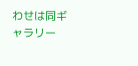わせは同ギャラリー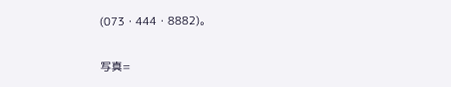(073・444・8882)。

写真=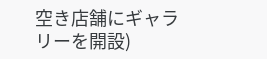空き店舗にギャラリーを開設)